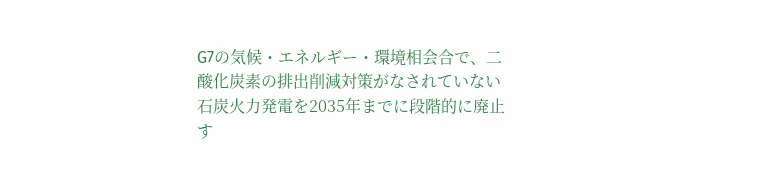G7の気候・エネルギー・環境相会合で、二酸化炭素の排出削減対策がなされていない石炭火力発電を2035年までに段階的に廃止す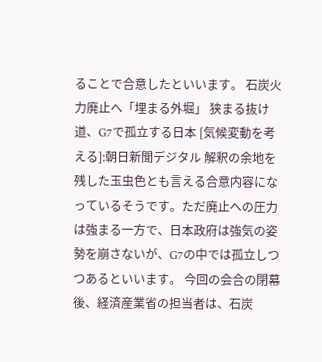ることで合意したといいます。 石炭火力廃止へ「埋まる外堀」 狭まる抜け道、G7で孤立する日本 [気候変動を考える]:朝日新聞デジタル 解釈の余地を残した玉虫色とも言える合意内容になっているそうです。ただ廃止への圧力は強まる一方で、日本政府は強気の姿勢を崩さないが、G7の中では孤立しつつあるといいます。 今回の会合の閉幕後、経済産業省の担当者は、石炭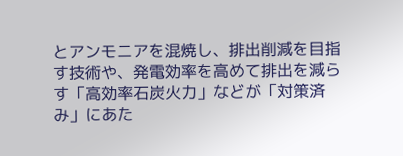とアンモニアを混焼し、排出削減を目指す技術や、発電効率を高めて排出を減らす「高効率石炭火力」などが「対策済み」にあた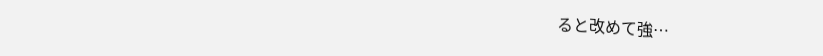ると改めて強…